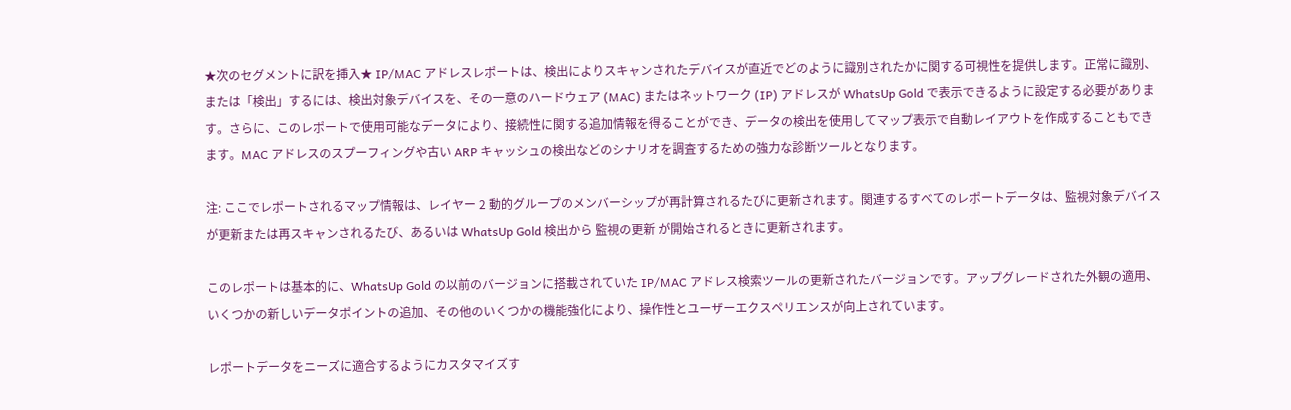★次のセグメントに訳を挿入★ IP/MAC アドレスレポートは、検出によりスキャンされたデバイスが直近でどのように識別されたかに関する可視性を提供します。正常に識別、または「検出」するには、検出対象デバイスを、その一意のハードウェア (MAC) またはネットワーク (IP) アドレスが WhatsUp Gold で表示できるように設定する必要があります。さらに、このレポートで使用可能なデータにより、接続性に関する追加情報を得ることができ、データの検出を使用してマップ表示で自動レイアウトを作成することもできます。MAC アドレスのスプーフィングや古い ARP キャッシュの検出などのシナリオを調査するための強力な診断ツールとなります。

注: ここでレポートされるマップ情報は、レイヤー 2 動的グループのメンバーシップが再計算されるたびに更新されます。関連するすべてのレポートデータは、監視対象デバイスが更新または再スキャンされるたび、あるいは WhatsUp Gold 検出から 監視の更新 が開始されるときに更新されます。

このレポートは基本的に、WhatsUp Gold の以前のバージョンに搭載されていた IP/MAC アドレス検索ツールの更新されたバージョンです。アップグレードされた外観の適用、いくつかの新しいデータポイントの追加、その他のいくつかの機能強化により、操作性とユーザーエクスペリエンスが向上されています。

レポートデータをニーズに適合するようにカスタマイズす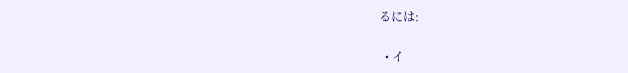るには:

  • イ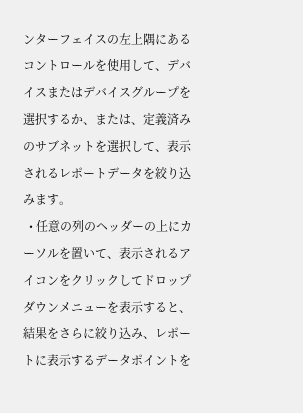ンターフェイスの左上隅にあるコントロールを使用して、デバイスまたはデバイスグループを選択するか、または、定義済みのサブネットを選択して、表示されるレポートデータを絞り込みます。
  • 任意の列のヘッダーの上にカーソルを置いて、表示されるアイコンをクリックしてドロップダウンメニューを表示すると、結果をさらに絞り込み、レポートに表示するデータポイントを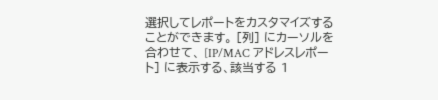選択してレポートをカスタマイズすることができます。 [列] にカーソルを合わせて、 [IP/MAC アドレスレポート] に表示する、該当する 1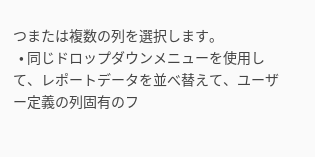つまたは複数の列を選択します。
  • 同じドロップダウンメニューを使用して、レポートデータを並べ替えて、ユーザー定義の列固有のフ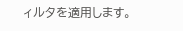ィルタを適用します。